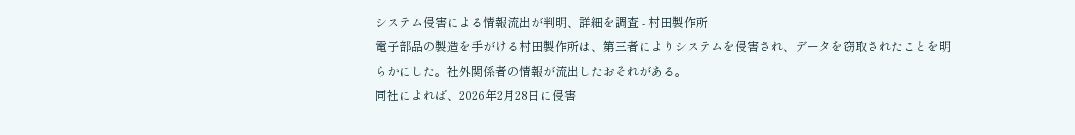システム侵害による情報流出が判明、詳細を調査 - 村田製作所
電子部品の製造を手がける村田製作所は、第三者によりシステムを侵害され、データを窃取されたことを明らかにした。社外関係者の情報が流出したおそれがある。
同社によれば、2026年2月28日に侵害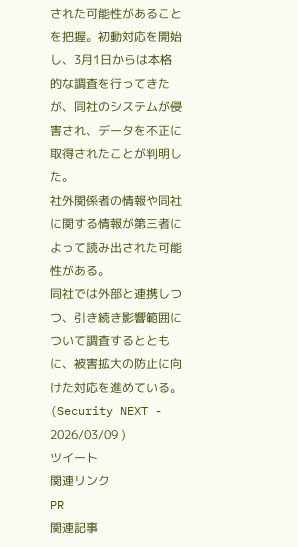された可能性があることを把握。初動対応を開始し、3月1日からは本格的な調査を行ってきたが、同社のシステムが侵害され、データを不正に取得されたことが判明した。
社外関係者の情報や同社に関する情報が第三者によって読み出された可能性がある。
同社では外部と連携しつつ、引き続き影響範囲について調査するとともに、被害拡大の防止に向けた対応を進めている。
(Security NEXT - 2026/03/09 )
ツイート
関連リンク
PR
関連記事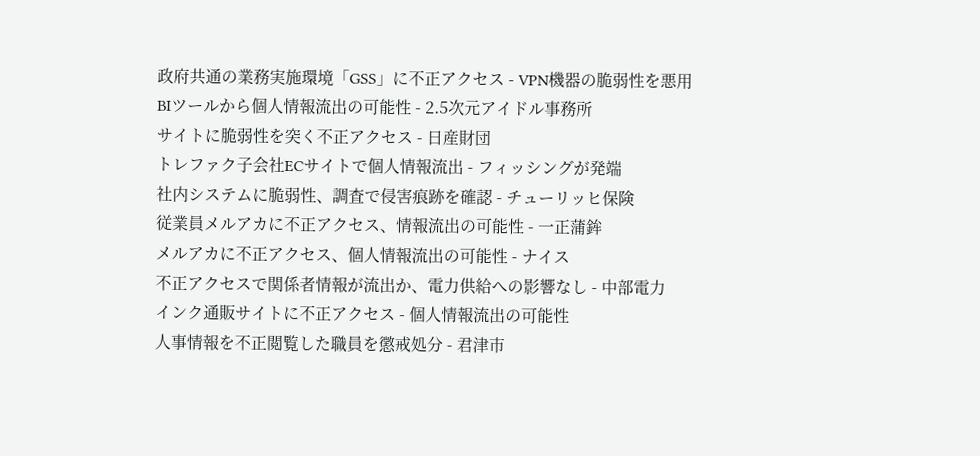政府共通の業務実施環境「GSS」に不正アクセス - VPN機器の脆弱性を悪用
BIツールから個人情報流出の可能性 - 2.5次元アイドル事務所
サイトに脆弱性を突く不正アクセス - 日産財団
トレファク子会社ECサイトで個人情報流出 - フィッシングが発端
社内システムに脆弱性、調査で侵害痕跡を確認 - チューリッヒ保険
従業員メルアカに不正アクセス、情報流出の可能性 - 一正蒲鉾
メルアカに不正アクセス、個人情報流出の可能性 - ナイス
不正アクセスで関係者情報が流出か、電力供給への影響なし - 中部電力
インク通販サイトに不正アクセス - 個人情報流出の可能性
人事情報を不正閲覧した職員を懲戒処分 - 君津市